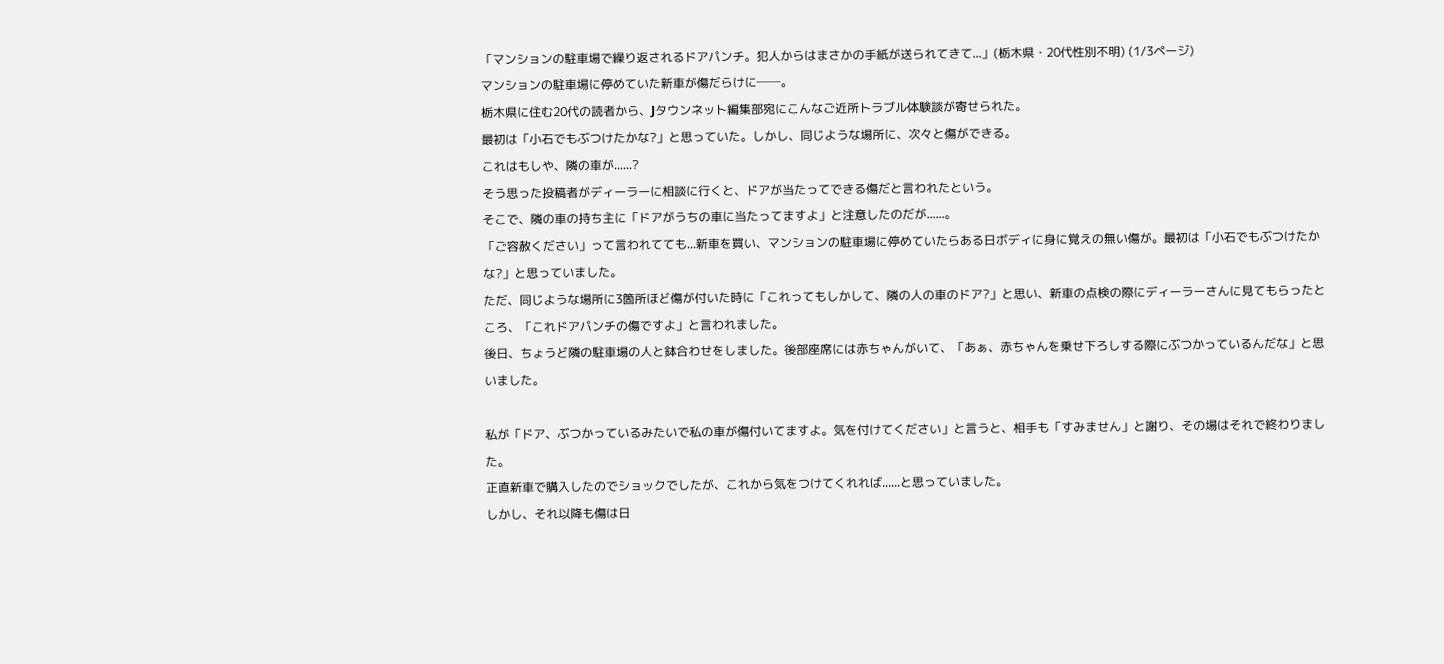「マンションの駐車場で繰り返されるドアパンチ。犯人からはまさかの手紙が送られてきて...」(栃木県・20代性別不明) (1/3ページ)
マンションの駐車場に停めていた新車が傷だらけに──。
栃木県に住む20代の読者から、Jタウンネット編集部宛にこんなご近所トラブル体験談が寄せられた。
最初は「小石でもぶつけたかな?」と思っていた。しかし、同じような場所に、次々と傷ができる。
これはもしや、隣の車が......?
そう思った投稿者がディーラーに相談に行くと、ドアが当たってできる傷だと言われたという。
そこで、隣の車の持ち主に「ドアがうちの車に当たってますよ」と注意したのだが......。
「ご容赦ください」って言われてても...新車を買い、マンションの駐車場に停めていたらある日ボディに身に覚えの無い傷が。最初は「小石でもぶつけたかな?」と思っていました。
ただ、同じような場所に3箇所ほど傷が付いた時に「これってもしかして、隣の人の車のドア?」と思い、新車の点検の際にディーラーさんに見てもらったところ、「これドアパンチの傷ですよ」と言われました。
後日、ちょうど隣の駐車場の人と鉢合わせをしました。後部座席には赤ちゃんがいて、「あぁ、赤ちゃんを乗せ下ろしする際にぶつかっているんだな」と思いました。

私が「ドア、ぶつかっているみたいで私の車が傷付いてますよ。気を付けてください」と言うと、相手も「すみません」と謝り、その場はそれで終わりました。
正直新車で購入したのでショックでしたが、これから気をつけてくれれば......と思っていました。
しかし、それ以降も傷は日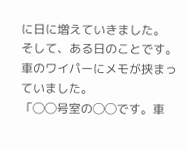に日に増えていきました。
そして、ある日のことです。車のワイパーにメモが挟まっていました。
「◯◯号室の◯◯です。車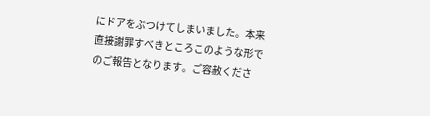にドアをぶつけてしまいました。本来直接謝罪すべきところこのような形でのご報告となります。ご容赦くださ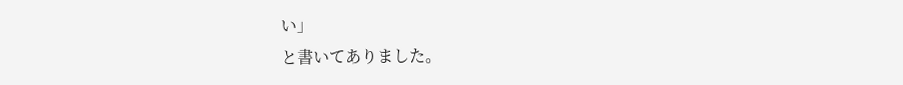い」
と書いてありました。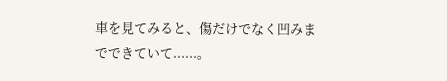車を見てみると、傷だけでなく凹みまでできていて......。